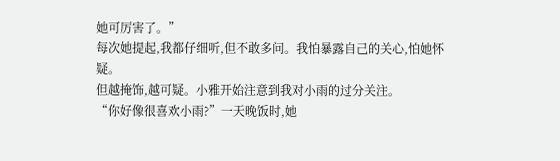她可厉害了。”
每次她提起,我都仔细听,但不敢多问。我怕暴露自己的关心,怕她怀疑。
但越掩饰,越可疑。小雅开始注意到我对小雨的过分关注。
“你好像很喜欢小雨?”一天晚饭时,她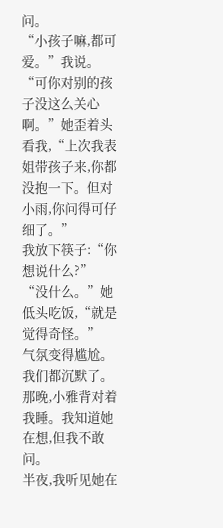问。
“小孩子嘛,都可爱。”我说。
“可你对别的孩子没这么关心啊。”她歪着头看我,“上次我表姐带孩子来,你都没抱一下。但对小雨,你问得可仔细了。”
我放下筷子:“你想说什么?”
“没什么。”她低头吃饭,“就是觉得奇怪。”
气氛变得尴尬。我们都沉默了。
那晚,小雅背对着我睡。我知道她在想,但我不敢问。
半夜,我听见她在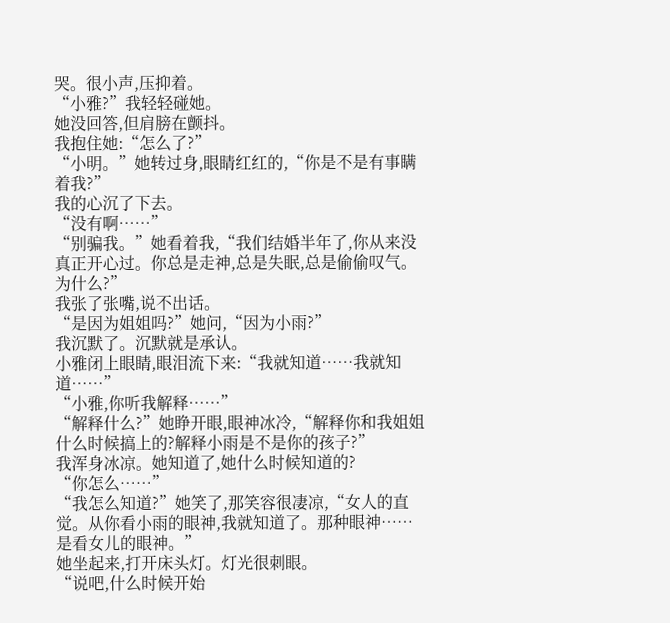哭。很小声,压抑着。
“小雅?”我轻轻碰她。
她没回答,但肩膀在颤抖。
我抱住她:“怎么了?”
“小明。”她转过身,眼睛红红的,“你是不是有事瞒着我?”
我的心沉了下去。
“没有啊……”
“别骗我。”她看着我,“我们结婚半年了,你从来没真正开心过。你总是走神,总是失眠,总是偷偷叹气。为什么?”
我张了张嘴,说不出话。
“是因为姐姐吗?”她问,“因为小雨?”
我沉默了。沉默就是承认。
小雅闭上眼睛,眼泪流下来:“我就知道……我就知道……”
“小雅,你听我解释……”
“解释什么?”她睁开眼,眼神冰冷,“解释你和我姐姐什么时候搞上的?解释小雨是不是你的孩子?”
我浑身冰凉。她知道了,她什么时候知道的?
“你怎么……”
“我怎么知道?”她笑了,那笑容很凄凉,“女人的直觉。从你看小雨的眼神,我就知道了。那种眼神……是看女儿的眼神。”
她坐起来,打开床头灯。灯光很刺眼。
“说吧,什么时候开始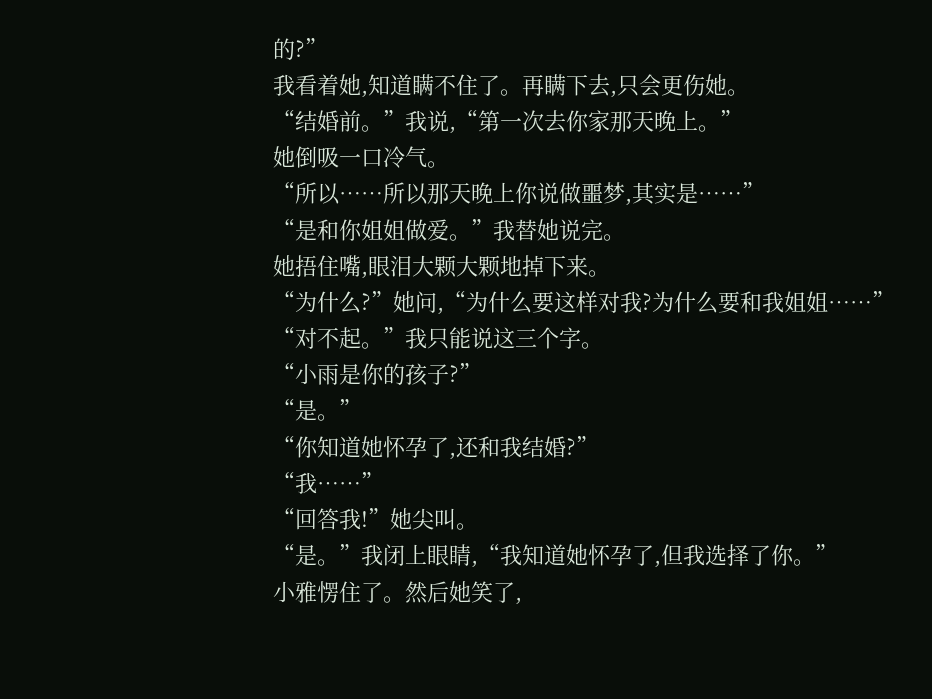的?”
我看着她,知道瞒不住了。再瞒下去,只会更伤她。
“结婚前。”我说,“第一次去你家那天晚上。”
她倒吸一口冷气。
“所以……所以那天晚上你说做噩梦,其实是……”
“是和你姐姐做爱。”我替她说完。
她捂住嘴,眼泪大颗大颗地掉下来。
“为什么?”她问,“为什么要这样对我?为什么要和我姐姐……”
“对不起。”我只能说这三个字。
“小雨是你的孩子?”
“是。”
“你知道她怀孕了,还和我结婚?”
“我……”
“回答我!”她尖叫。
“是。”我闭上眼睛,“我知道她怀孕了,但我选择了你。”
小雅愣住了。然后她笑了,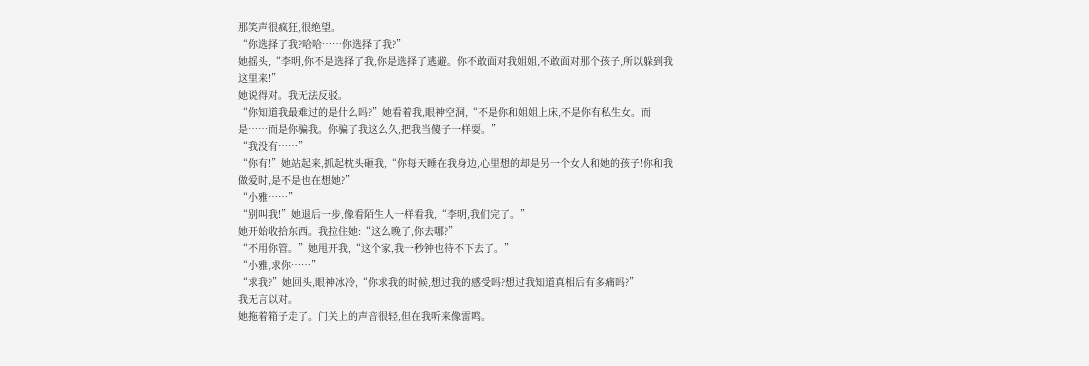那笑声很疯狂,很绝望。
“你选择了我?哈哈……你选择了我?”
她摇头,“李明,你不是选择了我,你是选择了逃避。你不敢面对我姐姐,不敢面对那个孩子,所以躲到我这里来!”
她说得对。我无法反驳。
“你知道我最难过的是什么吗?”她看着我,眼神空洞,“不是你和姐姐上床,不是你有私生女。而是……而是你骗我。你骗了我这么久,把我当傻子一样耍。”
“我没有……”
“你有!”她站起来,抓起枕头砸我,“你每天睡在我身边,心里想的却是另一个女人和她的孩子!你和我做爱时,是不是也在想她?”
“小雅……”
“别叫我!”她退后一步,像看陌生人一样看我,“李明,我们完了。”
她开始收拾东西。我拉住她:“这么晚了,你去哪?”
“不用你管。”她甩开我,“这个家,我一秒钟也待不下去了。”
“小雅,求你……”
“求我?”她回头,眼神冰冷,“你求我的时候,想过我的感受吗?想过我知道真相后有多痛吗?”
我无言以对。
她拖着箱子走了。门关上的声音很轻,但在我听来像雷鸣。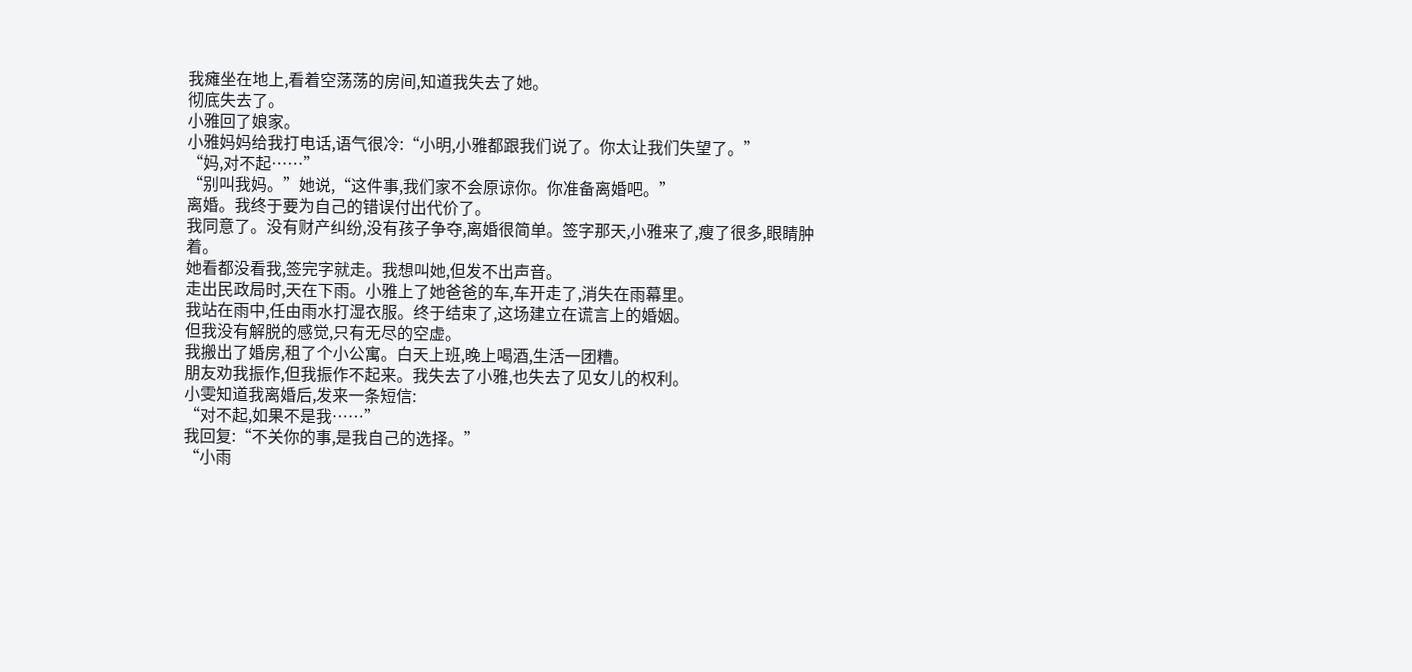我瘫坐在地上,看着空荡荡的房间,知道我失去了她。
彻底失去了。
小雅回了娘家。
小雅妈妈给我打电话,语气很冷:“小明,小雅都跟我们说了。你太让我们失望了。”
“妈,对不起……”
“别叫我妈。”她说,“这件事,我们家不会原谅你。你准备离婚吧。”
离婚。我终于要为自己的错误付出代价了。
我同意了。没有财产纠纷,没有孩子争夺,离婚很简单。签字那天,小雅来了,瘦了很多,眼睛肿着。
她看都没看我,签完字就走。我想叫她,但发不出声音。
走出民政局时,天在下雨。小雅上了她爸爸的车,车开走了,消失在雨幕里。
我站在雨中,任由雨水打湿衣服。终于结束了,这场建立在谎言上的婚姻。
但我没有解脱的感觉,只有无尽的空虚。
我搬出了婚房,租了个小公寓。白天上班,晚上喝酒,生活一团糟。
朋友劝我振作,但我振作不起来。我失去了小雅,也失去了见女儿的权利。
小雯知道我离婚后,发来一条短信:
“对不起,如果不是我……”
我回复:“不关你的事,是我自己的选择。”
“小雨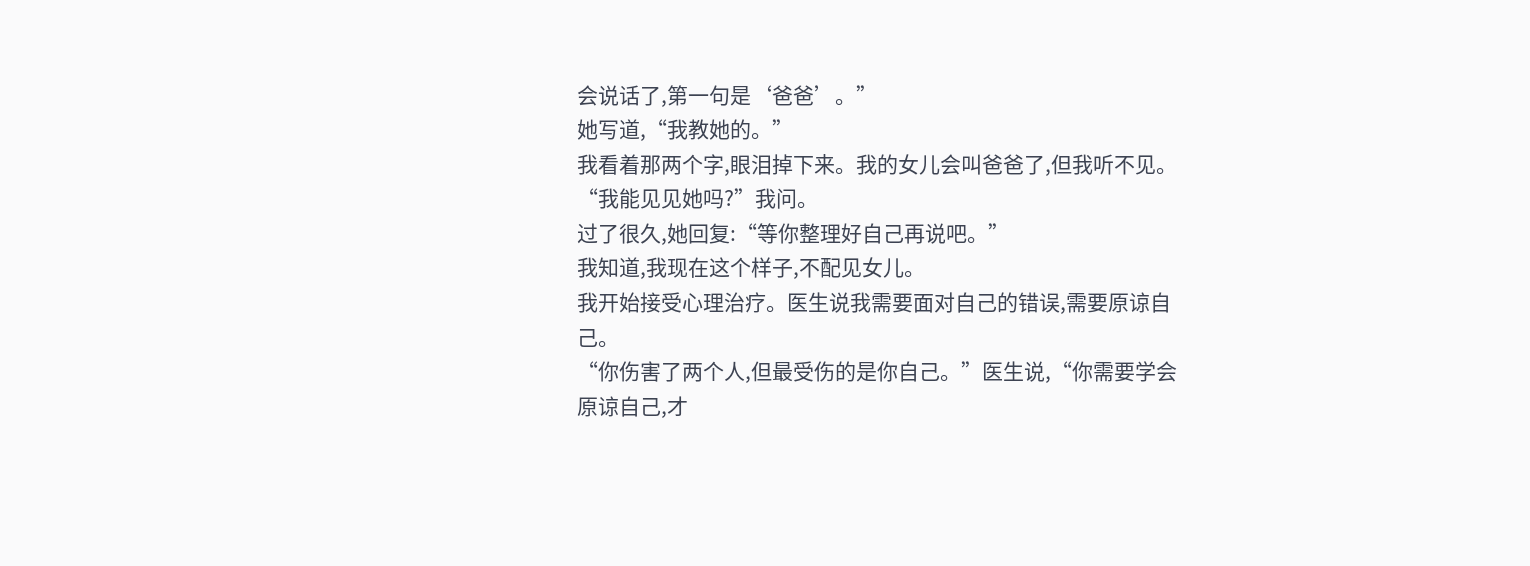会说话了,第一句是‘爸爸’。”
她写道,“我教她的。”
我看着那两个字,眼泪掉下来。我的女儿会叫爸爸了,但我听不见。
“我能见见她吗?”我问。
过了很久,她回复:“等你整理好自己再说吧。”
我知道,我现在这个样子,不配见女儿。
我开始接受心理治疗。医生说我需要面对自己的错误,需要原谅自己。
“你伤害了两个人,但最受伤的是你自己。”医生说,“你需要学会原谅自己,才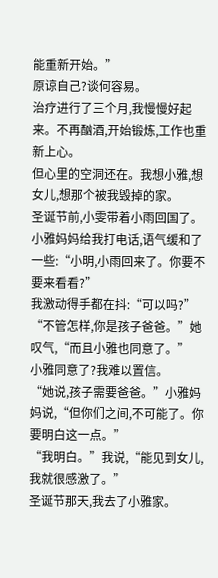能重新开始。”
原谅自己?谈何容易。
治疗进行了三个月,我慢慢好起来。不再酗酒,开始锻炼,工作也重新上心。
但心里的空洞还在。我想小雅,想女儿,想那个被我毁掉的家。
圣诞节前,小雯带着小雨回国了。
小雅妈妈给我打电话,语气缓和了一些:“小明,小雨回来了。你要不要来看看?”
我激动得手都在抖:“可以吗?”
“不管怎样,你是孩子爸爸。”她叹气,“而且小雅也同意了。”
小雅同意了?我难以置信。
“她说,孩子需要爸爸。”小雅妈妈说,“但你们之间,不可能了。你要明白这一点。”
“我明白。”我说,“能见到女儿,我就很感激了。”
圣诞节那天,我去了小雅家。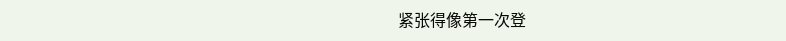紧张得像第一次登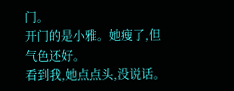门。
开门的是小雅。她瘦了,但气色还好。
看到我,她点点头,没说话。